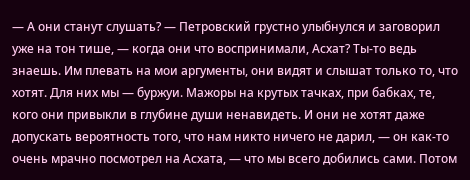— А они станут слушать? — Петровский грустно улыбнулся и заговорил уже на тон тише, — когда они что воспринимали, Асхат? Ты-то ведь знаешь. Им плевать на мои аргументы, они видят и слышат только то, что хотят. Для них мы — буржуи. Мажоры на крутых тачках, при бабках, те, кого они привыкли в глубине души ненавидеть. И они не хотят даже допускать вероятность того, что нам никто ничего не дарил, — он как-то очень мрачно посмотрел на Асхата, — что мы всего добились сами. Потом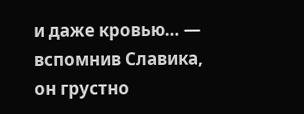и даже кровью… — вспомнив Славика, он грустно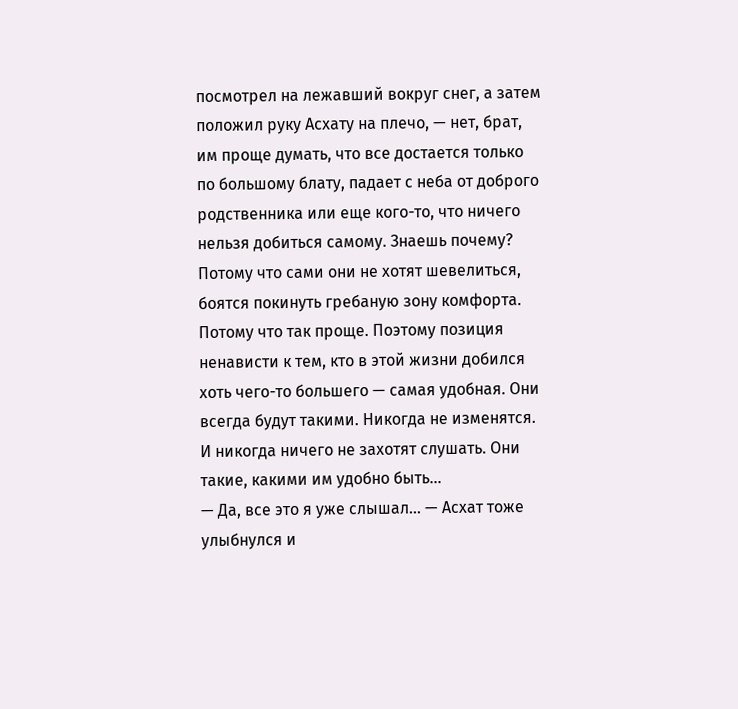посмотрел на лежавший вокруг снег, а затем положил руку Асхату на плечо, — нет, брат, им проще думать, что все достается только по большому блату, падает с неба от доброго родственника или еще кого-то, что ничего нельзя добиться самому. Знаешь почему? Потому что сами они не хотят шевелиться, боятся покинуть гребаную зону комфорта. Потому что так проще. Поэтому позиция ненависти к тем, кто в этой жизни добился хоть чего-то большего — самая удобная. Они всегда будут такими. Никогда не изменятся. И никогда ничего не захотят слушать. Они такие, какими им удобно быть…
— Да, все это я уже слышал… — Асхат тоже улыбнулся и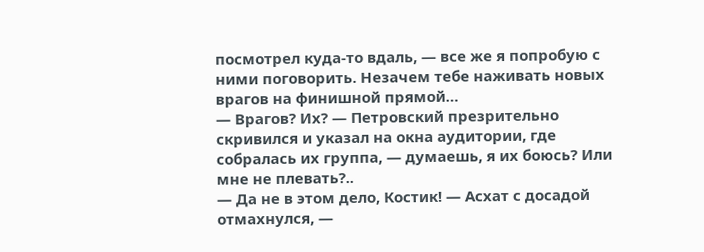посмотрел куда-то вдаль, — все же я попробую с ними поговорить. Незачем тебе наживать новых врагов на финишной прямой…
— Врагов? Их? — Петровский презрительно скривился и указал на окна аудитории, где собралась их группа, — думаешь, я их боюсь? Или мне не плевать?..
— Да не в этом дело, Костик! — Асхат с досадой отмахнулся, —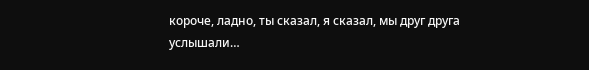короче, ладно, ты сказал, я сказал, мы друг друга услышали…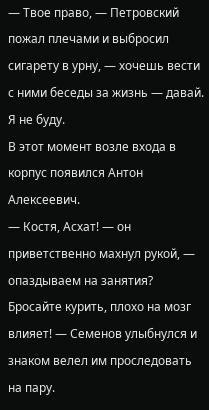— Твое право, — Петровский пожал плечами и выбросил сигарету в урну, — хочешь вести с ними беседы за жизнь — давай. Я не буду.
В этот момент возле входа в корпус появился Антон Алексеевич.
— Костя, Асхат! — он приветственно махнул рукой, — опаздываем на занятия? Бросайте курить, плохо на мозг влияет! — Семенов улыбнулся и знаком велел им проследовать на пару.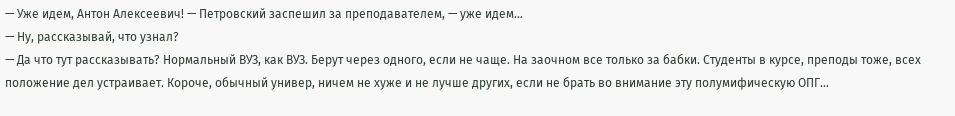— Уже идем, Антон Алексеевич! — Петровский заспешил за преподавателем, — уже идем…
— Ну, рассказывай, что узнал?
— Да что тут рассказывать? Нормальный ВУЗ, как ВУЗ. Берут через одного, если не чаще. На заочном все только за бабки. Студенты в курсе, преподы тоже, всех положение дел устраивает. Короче, обычный универ, ничем не хуже и не лучше других, если не брать во внимание эту полумифическую ОПГ…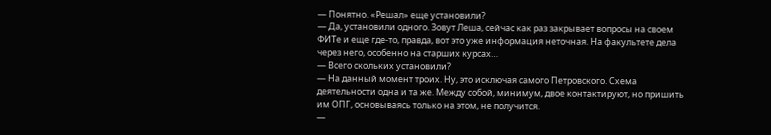— Понятно. «Решал» еще установили?
— Да, установили одного. Зовут Леша, сейчас как раз закрывает вопросы на своем ФИТе и еще где-то, правда, вот это уже информация неточная. На факультете дела через него, особенно на старших курсах…
— Всего скольких установили?
— На данный момент троих. Ну, это исключая самого Петровского. Схема деятельности одна и та же. Между собой, минимум, двое контактируют, но пришить им ОПГ, основываясь только на этом, не получится.
—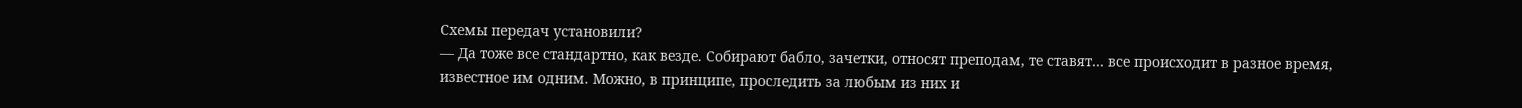Схемы передач установили?
— Да тоже все стандартно, как везде. Собирают бабло, зачетки, относят преподам, те ставят… все происходит в разное время, известное им одним. Можно, в принципе, проследить за любым из них и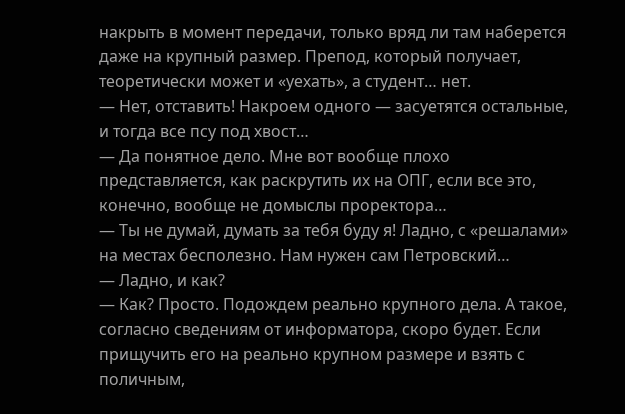накрыть в момент передачи, только вряд ли там наберется даже на крупный размер. Препод, который получает, теоретически может и «уехать», а студент… нет.
— Нет, отставить! Накроем одного — засуетятся остальные, и тогда все псу под хвост…
— Да понятное дело. Мне вот вообще плохо представляется, как раскрутить их на ОПГ, если все это, конечно, вообще не домыслы проректора…
— Ты не думай, думать за тебя буду я! Ладно, с «решалами» на местах бесполезно. Нам нужен сам Петровский…
— Ладно, и как?
— Как? Просто. Подождем реально крупного дела. А такое, согласно сведениям от информатора, скоро будет. Если прищучить его на реально крупном размере и взять с поличным,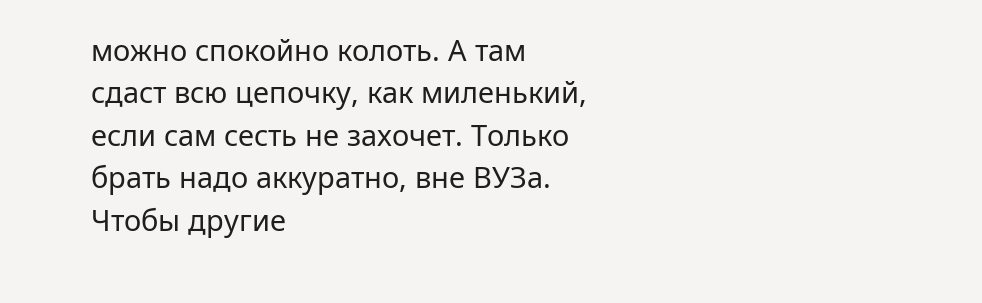можно спокойно колоть. А там сдаст всю цепочку, как миленький, если сам сесть не захочет. Только брать надо аккуратно, вне ВУЗа. Чтобы другие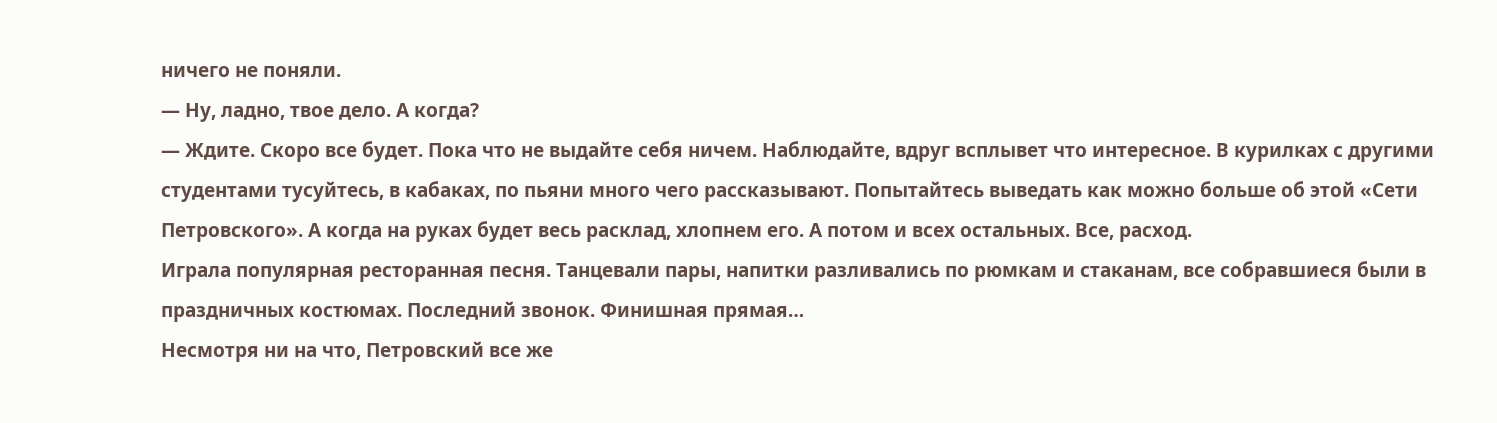ничего не поняли.
— Ну, ладно, твое дело. А когда?
— Ждите. Скоро все будет. Пока что не выдайте себя ничем. Наблюдайте, вдруг всплывет что интересное. В курилках с другими студентами тусуйтесь, в кабаках, по пьяни много чего рассказывают. Попытайтесь выведать как можно больше об этой «Сети Петровского». А когда на руках будет весь расклад, хлопнем его. А потом и всех остальных. Все, расход.
Играла популярная ресторанная песня. Танцевали пары, напитки разливались по рюмкам и стаканам, все собравшиеся были в праздничных костюмах. Последний звонок. Финишная прямая…
Несмотря ни на что, Петровский все же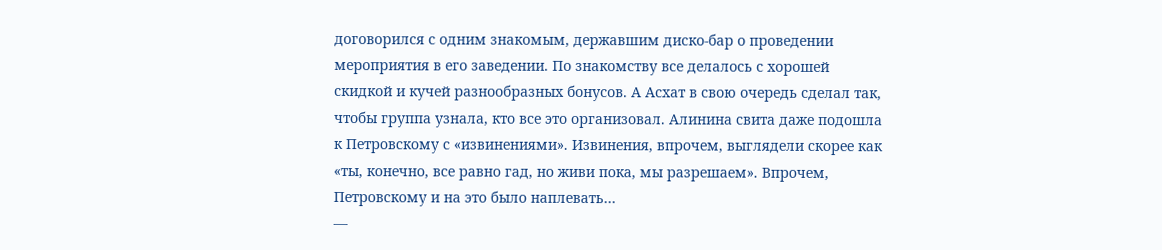договорился с одним знакомым, державшим диско-бар о проведении мероприятия в его заведении. По знакомству все делалось с хорошей скидкой и кучей разнообразных бонусов. А Асхат в свою очередь сделал так, чтобы группа узнала, кто все это организовал. Алинина свита даже подошла к Петровскому с «извинениями». Извинения, впрочем, выглядели скорее как «ты, конечно, все равно гад, но живи пока, мы разрешаем». Впрочем, Петровскому и на это было наплевать…
—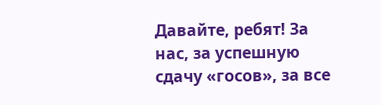Давайте, ребят! За нас, за успешную сдачу «госов», за все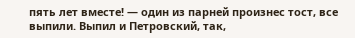пять лет вместе! — один из парней произнес тост, все выпили. Выпил и Петровский, так,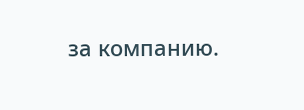за компанию.